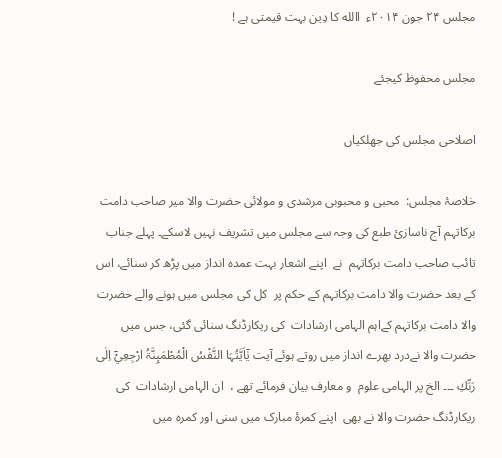مجلس ۲۴ جون ۲۰۱۴ء  االله کا دِین بہت قیمتی ہے !

مجلس محفوظ کیجئے

اصلاحی مجلس کی جھلکیاں

خلاصۂ مجلس:  محبی و محبوبی مرشدی و مولائی حضرت والا میر صاحب دامت برکاتہم آج ناسازیٔ طبع کی وجہ سے مجلس میں تشریف نہیں لاسکے۔ پہلے جناب تائب صاحب دامت برکاتہم  نے  اپنے اشعار بہت عمدہ انداز میں پڑھ کر سنائے، اس کے بعد حضرت والا دامت برکاتہم کے حکم پر  کل کی مجلس میں ہونے والے حضرت والا دامت برکاتہم کےاہم الہامی ارشادات  کی ریکارڈنگ سنائی گئی، جس میں حضرت والا نےدرد بھرے انداز میں روتے ہوئے آیت يٰٓاَيَّتُہَا النَّفْسُ الْمُطْمَىِٕنَّۃُ ارْجِعِيْٓ اِلٰى رَبِّكِ ۔۔۔ الخ پر الہامی علوم  و معارف بیان فرمائے تھے ،  ان الہامی ارشادات  کی ریکارڈنگ حضرت والا نے بھی  اپنے کمرۂ مبارک میں سنی اور کمرہ میں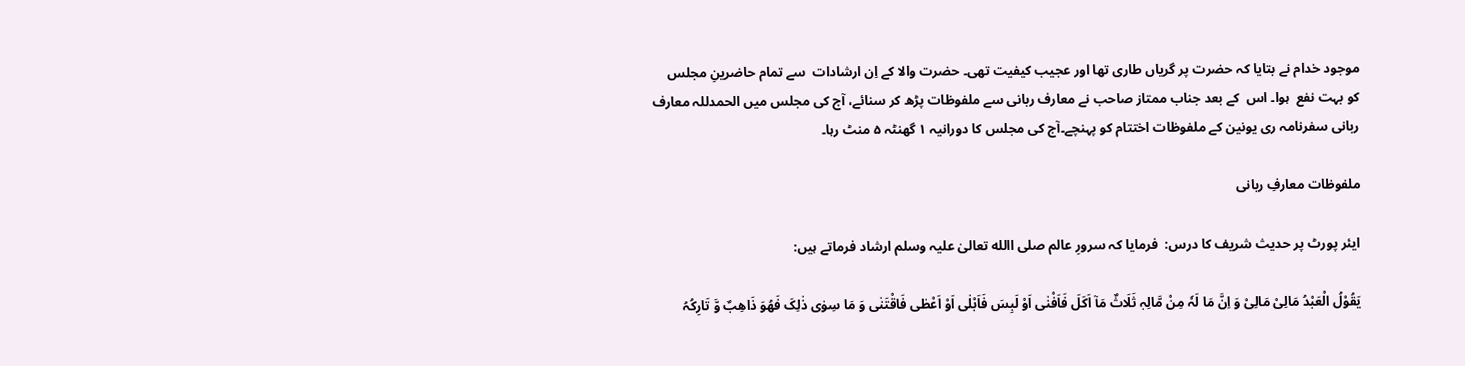موجود خدام نے بتایا کہ حضرت پر گریاں طاری تھا اور عجیب کیفیت تھی۔ حضرت والا کے اِن ارشادات  سے تمام حاضرینِ مجلس کو بہت نفع  ہوا۔ اس  کے بعد جناب ممتاز صاحب نے معارف ربانی سے ملفوظات پڑھ کر سنائے، آج کی مجلس میں الحمدللہ معارف ربانی سفرنامہ ری یونین کے ملفوظات اختتام کو پہنچے۔آج کی مجلس کا دورانیہ ۱ گھنٹہ ۵ منٹ رہا۔

ملفوظات معارفِ ربانی

ایئر پورٹ پر حدیث شریف کا درس:  فرمایا کہ سرورِ عالم صلی االله تعالیٰ علیہ وسلم ارشاد فرماتے ہیں:

یَقُوْلُ الْعَبْدُ مَالِیْ مَالِیْ وَ اِنَّ مَا لَہٗ مِنْ مَّالِہٖ ثَلَاثٌ مَآ اَکَلَ فَاَفْنٰی اَوْ لَبِسَ فَاَبْلٰی اَوْ اَعْطٰی فَاقْتَنٰی وَ مَا سِوٰی ذٰلِکَ فَھُوَ ذَاھِبٌ وَّ تَارِکُہُ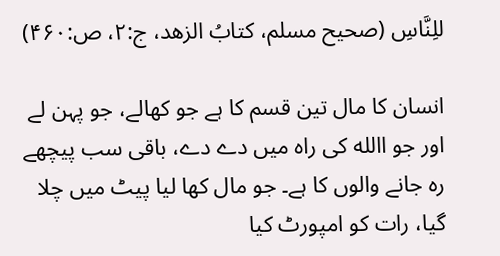للِنَّاسِ (صحیح مسلم، کتابُ الزھد، ج:۲، ص:۴۶۰)

انسان کا مال تین قسم کا ہے جو کھالے، جو پہن لے اور جو االله کی راہ میں دے دے، باقی سب پیچھے رہ جانے والوں کا ہے۔ جو مال کھا لیا پیٹ میں چلا گیا، رات کو امپورٹ کیا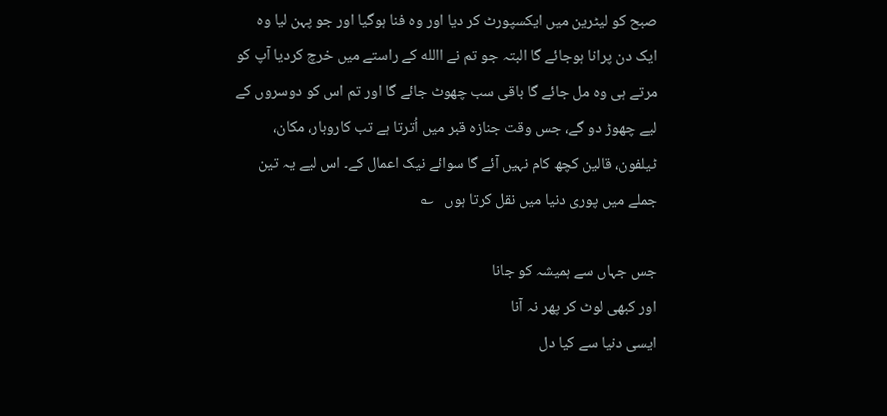صبح کو لیٹرین میں ایکسپورٹ کر دیا اور وہ فنا ہوگیا اور جو پہن لیا وہ ایک دن پرانا ہوجائے گا البتہ جو تم نے االله کے راستے میں خرچ کردیا آپ کو مرتے ہی وہ مل جائے گا باقی سب چھوٹ جائے گا اور تم اس کو دوسروں کے لیے چھوڑ دو گے، جس وقت جنازہ قبر میں اُترتا ہے تب کاروبار، مکان، ٹیلفون، قالین کچھ کام نہیں آئے گا سوائے نیک اعمال کے۔ اس لیے یہ تین جملے میں پوری دنیا میں نقل کرتا ہوں   ؎

جس جہاں سے ہمیشہ کو جانا
اور کبھی لوٹ کر پھر نہ آنا
ایسی دنیا سے کیا دل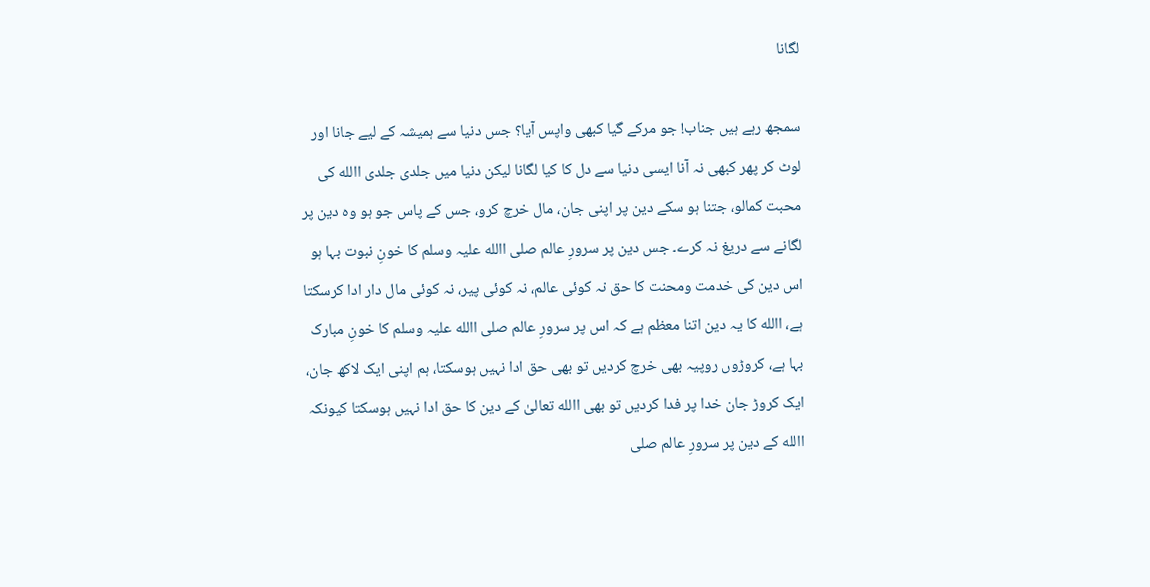لگانا

سمجھ رہے ہیں جناب! جو مرکے گیا کبھی واپس آیا؟ جس دنیا سے ہمیشہ کے لیے جانا اور لوٹ کر پھر کبھی نہ آنا ایسی دنیا سے دل کا کیا لگانا لیکن دنیا میں جلدی جلدی االله کی محبت کمالو، جتنا ہو سکے دین پر اپنی جان، مال خرچ کرو، جس کے پاس جو ہو وہ دین پر لگانے سے دریغ نہ کرے۔ جس دین پر سرورِ عالم صلی االله علیہ وسلم کا خونِ نبوت بہا ہو اس دین کی خدمت ومحنت کا حق نہ کوئی عالم، نہ کوئی پیر، نہ کوئی مال دار ادا کرسکتا ہے، االله کا یہ دین اتنا معظم ہے کہ اس پر سرورِ عالم صلی االله علیہ وسلم کا خونِ مبارک بہا ہے، کروڑوں روپیہ بھی خرچ کردیں تو بھی حق ادا نہیں ہوسکتا، ہم اپنی ایک لاکھ جان، ایک کروڑ جان خدا پر فدا کردیں تو بھی االله تعالیٰ کے دین کا حق ادا نہیں ہوسکتا کیونکہ االله کے دین پر سرورِ عالم صلی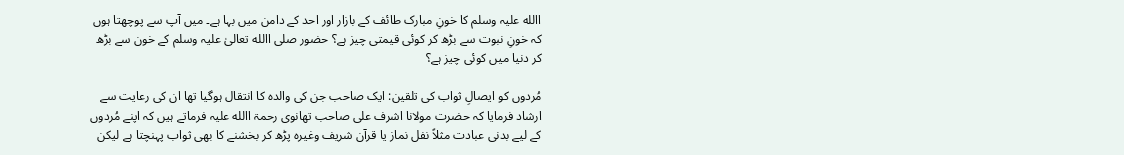االله علیہ وسلم کا خونِ مبارک طائف کے بازار اور احد کے دامن میں بہا ہے۔ میں آپ سے پوچھتا ہوں کہ خونِ نبوت سے بڑھ کر کوئی قیمتی چیز ہے؟ حضور صلی االله تعالیٰ علیہ وسلم کے خون سے بڑھ کر دنیا میں کوئی چیز ہے؟

مُردوں کو ایصالِ ثواب کی تلقین: ایک صاحب جن کی والدہ کا انتقال ہوگیا تھا ان کی رعایت سے ارشاد فرمایا کہ حضرت مولانا اشرف علی صاحب تھانوی رحمۃ االله علیہ فرماتے ہیں کہ اپنے مُردوں کے لیے بدنی عبادت مثلاً نفل نماز یا قرآن شریف وغیرہ پڑھ کر بخشنے کا بھی ثواب پہنچتا ہے لیکن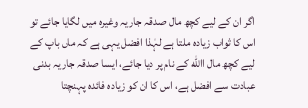اگر ان کے لیے کچھ مال صدقہ جاریہ وغیرہ میں لگایا جائے تو اس کا ثواب زیادہ ملتا ہے لہٰذا افضل یہی ہے کہ ماں باپ کے لیے کچھ مال االله کے نام پر دیا جائے، ایسا صدقہ جاریہ بدنی عبادت سے افضل ہے، اس کا ان کو زیادہ فائدہ پہنچتا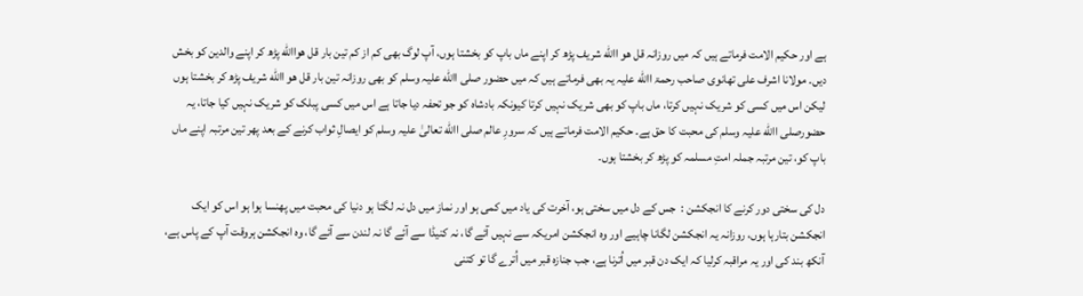ہے اور حکیم الامت فرماتے ہیں کہ میں روزانہ قل ھو االله شریف پڑھ کر اپنے ماں باپ کو بخشتا ہوں، آپ لوگ بھی کم از کم تین بار قل ھواالله پڑھ کر اپنے والدین کو بخش دیں۔ مولانا اشرف علی تھانوی صاحب رحمۃ االله علیہ یہ بھی فرماتے ہیں کہ میں حضور صلی االله علیہ وسلم کو بھی روزانہ تین بار قل ھو االله شریف پڑھ کر بخشتا ہوں لیکن اس میں کسی کو شریک نہیں کرتا، ماں باپ کو بھی شریک نہیں کرتا کیونکہ بادشاہ کو جو تحفہ دیا جاتا ہے اس میں کسی پبلک کو شریک نہیں کیا جاتا، یہ حضورصلی االله علیہ وسلم کی محبت کا حق ہے۔ حکیم الامت فرماتے ہیں کہ سرورِ عالم صلی االله تعالیٰ علیہ وسلم کو ایصالِ ثواب کرنے کے بعد پھر تین مرتبہ اپنے ماں باپ کو، تین مرتبہ جملہ امتِ مسلمہ کو پڑھ کر بخشتا ہوں۔

دل کی سختی دور کرنے کا انجکشن :  جس کے دل میں سختی ہو، آخرت کی یاد میں کمی ہو اور نماز میں دل نہ لگتا ہو دنیا کی محبت میں پھنسا ہوا ہو اس کو ایک انجکشن بتارہا ہوں، روزانہ یہ انجکشن لگانا چاہیے اور وہ انجکشن امریکہ سے نہیں آئے گا، نہ کنیڈا سے آئے گا نہ لندن سے آئے گا، وہ انجکشن ہروقت آپ کے پاس ہے، آنکھ بند کی اور یہ مراقبہ کرلیا کہ ایک دن قبر میں اُترنا ہے، جب جنازہ قبر میں اُترے گا تو کتنی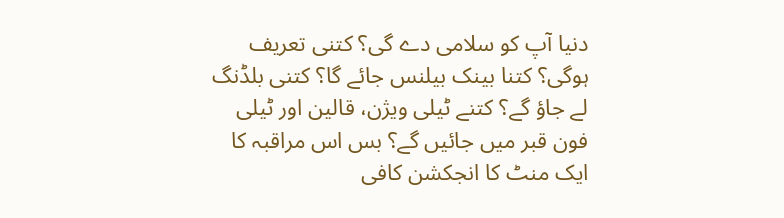دنیا آپ کو سلامی دے گی؟ کتنی تعریف ہوگی؟ کتنا بینک بیلنس جائے گا؟ کتنی بلڈنگ لے جاؤ گے؟ کتنے ٹیلی ویژن، قالین اور ٹیلی فون قبر میں جائیں گے؟ بس اس مراقبہ کا ایک منٹ کا انجکشن کافی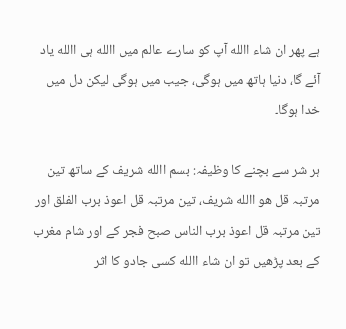ہے پھر ان شاء االله آپ کو سارے عالم میں االله ہی االله یاد آئے گا، دنیا ہاتھ میں ہوگی، جیب میں ہوگی لیکن دل میں خدا ہوگا۔

ہر شر سے بچنے کا وظیفہ: بسم االله شریف کے ساتھ تین مرتبہ قل ھو االله شریف، تین مرتبہ قل اعوذ برب الفلق اور تین مرتبہ قل اعوذ برب الناس صبح فجر کے اور شام مغرب کے بعد پڑھیں تو ان شاء االله کسی جادو کا اثر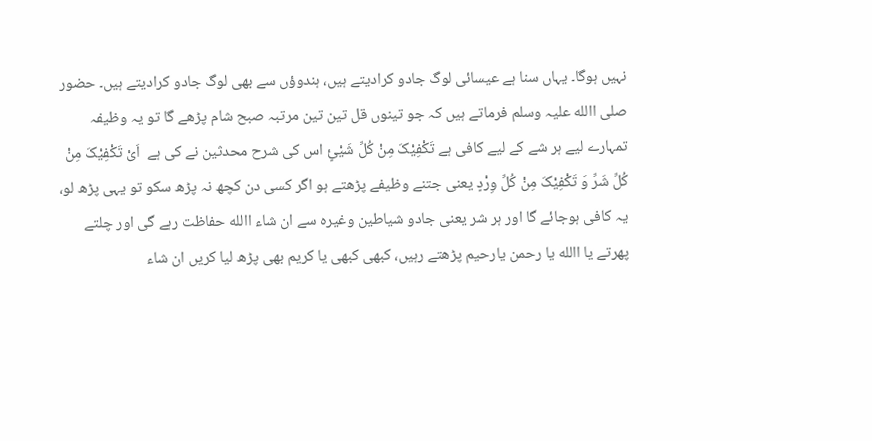نہیں ہوگا۔ یہاں سنا ہے عیسائی لوگ جادو کرادیتے ہیں، ہندوؤں سے بھی لوگ جادو کرادیتے ہیں۔ حضور صلی االله علیہ وسلم فرماتے ہیں کہ جو تینوں قل تین تین مرتبہ صبح شام پڑھے گا تو یہ وظیفہ تمہارے لیے ہر شے کے لیے کافی ہے تَکْفِیْکَ مِنْ کُلِّ شَیْئٍ اس کی شرح محدثین نے کی ہے  اَیْ تَکْفِیْکَ مِنْ کُلِّ شَرِّ وَ تَکْفِیْکَ مِنْ کُلِّ وِرْدٍ یعنی جتنے وظیفے پڑھتے ہو اگر کسی دن کچھ نہ پڑھ سکو تو یہی پڑھ لو، یہ کافی ہوجائے گا اور ہر شر یعنی جادو شیاطین وغیرہ سے ان شاء االله حفاظت رہے گی اور چلتے پھرتے یا االله یا رحمن یارحیم پڑھتے رہیں، کبھی کبھی یا کریم بھی پڑھ لیا کریں ان شاء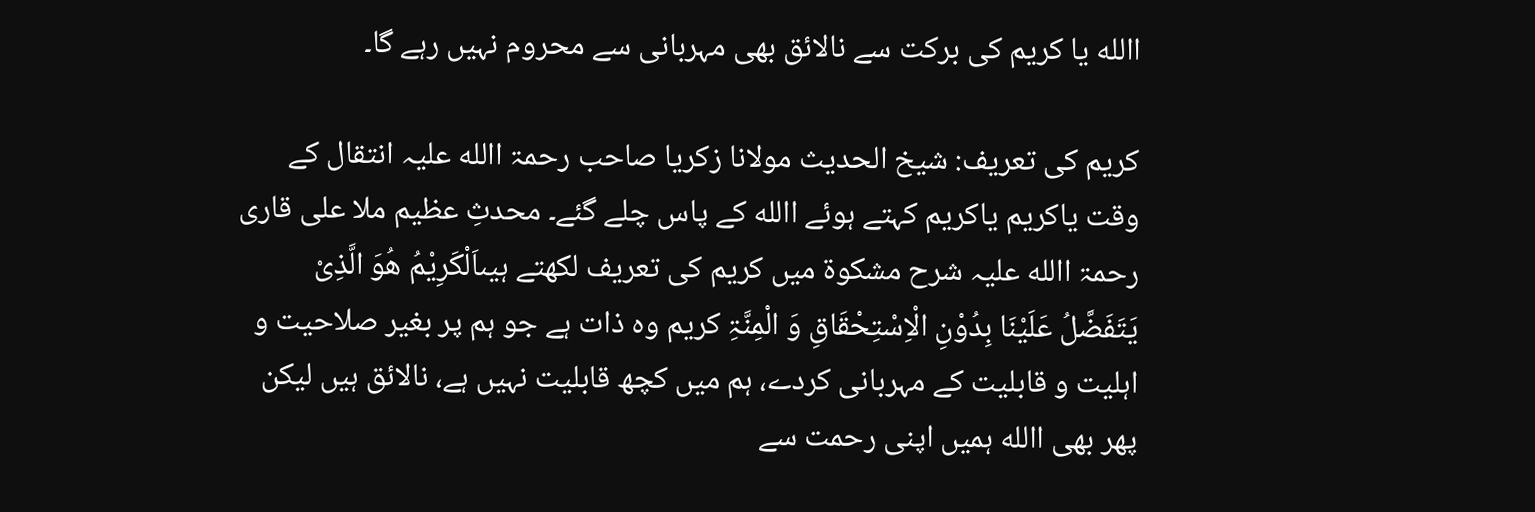االله یا کریم کی برکت سے نالائق بھی مہربانی سے محروم نہیں رہے گا۔

کریم کی تعریف: شیخ الحدیث مولانا زکریا صاحب رحمۃ االله علیہ انتقال کے وقت یاکریم یاکریم کہتے ہوئے االله کے پاس چلے گئے۔ محدثِ عظیم ملا علی قاری رحمۃ االله علیہ شرح مشکوۃ میں کریم کی تعریف لکھتے ہیںاَلْکَرِیْمُ ھُوَ الَّذِیْ یَتَفَضَّلُ عَلَیْنَا بِدُوْنِ الْاِسْتِحْقَاقِ وَ الْمِنَّۃِ کریم وہ ذات ہے جو ہم پر بغیر صلاحیت و اہلیت و قابلیت کے مہربانی کردے، ہم میں کچھ قابلیت نہیں ہے، نالائق ہیں لیکن پھر بھی االله ہمیں اپنی رحمت سے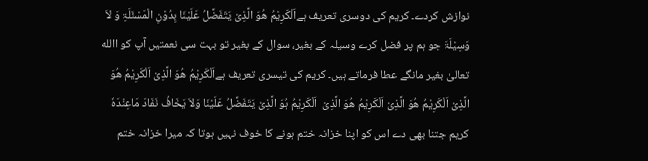نوازش کردے۔ کریم کی دوسری تعریف ہےاَلْکَرِیْمُ ھُوَ الَّذِیْ یَتَفَضَّلُ عَلَیْنَا بِدُوْنِ الْمَسْئَلَۃِ وَ لاَ وَسِیْلَۃَ جو ہم پر فضل کرے وسیلہ کے بغیر، سوال کے بغیر تو بہت سی نعمتیں آپ کو االله تعالیٰ بغیر مانگے عطا فرماتے ہیں۔ کریم کی تیسری تعریف ہےاَلْکَرِیْمُ ھُوَ الَّذِیْ اَلْکَرِیْمُ ھُوَ الَّذِیْ اَلْکَرِیْمُ ھُوَ الَّذِیْ اَلْکَرِیْمُ ھُوَ الَّذِیْ  اَلْکَرِیْمُ ہُوَ الَّذِیْ یَتَفَضَّلُ عَلَیْنَا وَلاَ یَخَافُ نَفَادَ مَاعِنْدَہٗ کریم جتنا بھی دے اس کو اپنا خزانہ ختم ہونے کا خوف نہیں ہوتا کہ میرا خزانہ ختم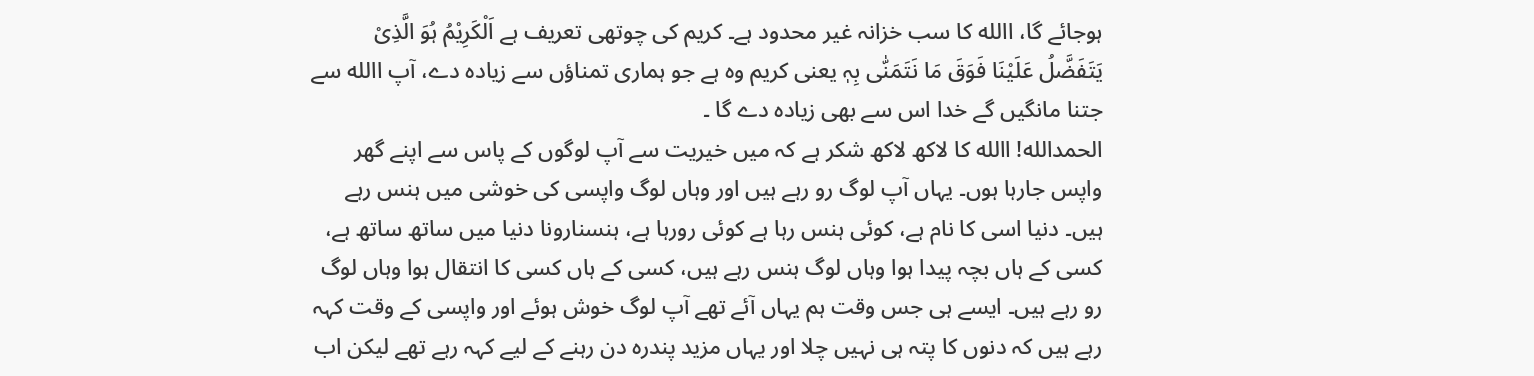ہوجائے گا، االله کا سب خزانہ غیر محدود ہے۔ کریم کی چوتھی تعریف ہے اَلْکَرِیْمُ ہُوَ الَّذِیْ یَتَفَضَّلُ عَلَیْنَا فَوَقَ مَا نَتَمَنّٰی بِہٖ یعنی کریم وہ ہے جو ہماری تمناؤں سے زیادہ دے، آپ االله سے جتنا مانگیں گے خدا اس سے بھی زیادہ دے گا ۔
الحمدالله! االله کا لاکھ لاکھ شکر ہے کہ میں خیریت سے آپ لوگوں کے پاس سے اپنے گھر واپس جارہا ہوں۔ یہاں آپ لوگ رو رہے ہیں اور وہاں لوگ واپسی کی خوشی میں ہنس رہے ہیں۔ دنیا اسی کا نام ہے، کوئی ہنس رہا ہے کوئی رورہا ہے، ہنسنارونا دنیا میں ساتھ ساتھ ہے، کسی کے ہاں بچہ پیدا ہوا وہاں لوگ ہنس رہے ہیں، کسی کے ہاں کسی کا انتقال ہوا وہاں لوگ رو رہے ہیں۔ ایسے ہی جس وقت ہم یہاں آئے تھے آپ لوگ خوش ہوئے اور واپسی کے وقت کہہ رہے ہیں کہ دنوں کا پتہ ہی نہیں چلا اور یہاں مزید پندرہ دن رہنے کے لیے کہہ رہے تھے لیکن اب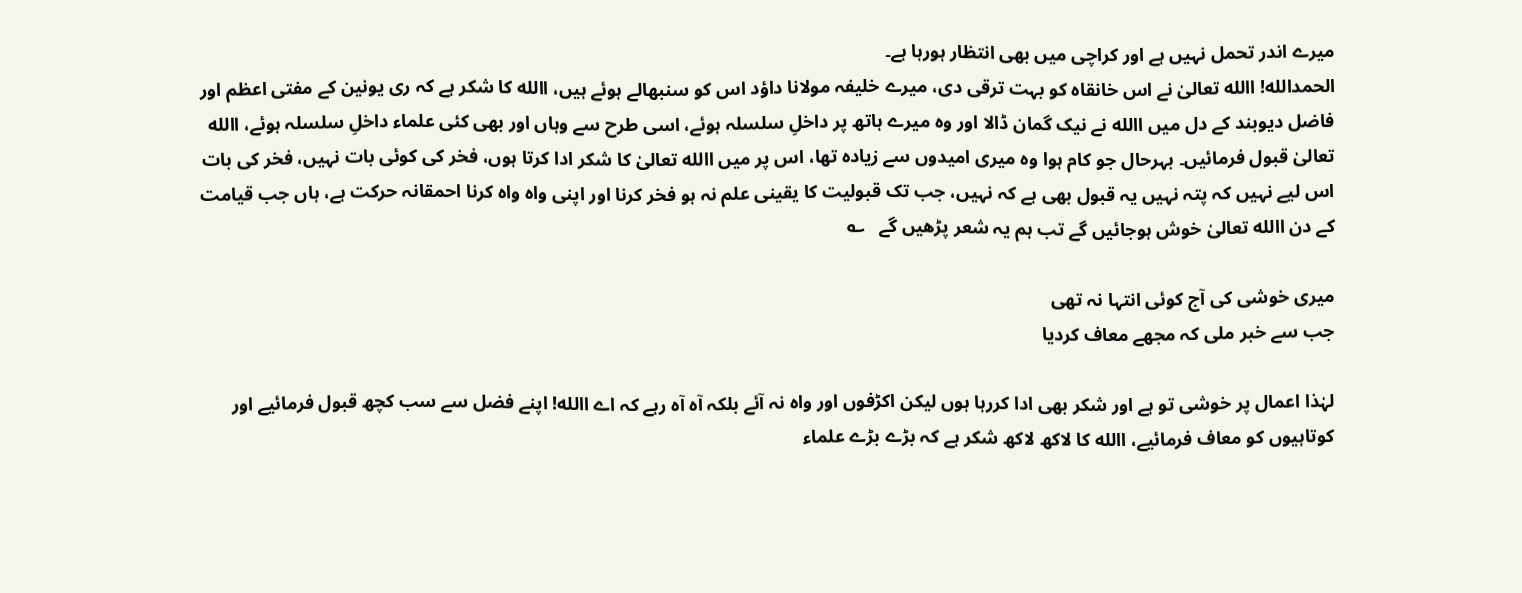میرے اندر تحمل نہیں ہے اور کراچی میں بھی انتظار ہورہا ہے۔
الحمدالله! االله تعالیٰ نے اس خانقاہ کو بہت ترقی دی، میرے خلیفہ مولانا داؤد اس کو سنبھالے ہوئے ہیں، االله کا شکر ہے کہ ری یونین کے مفتی اعظم اور فاضل دیوبند کے دل میں االله نے نیک گمان ڈالا اور وہ میرے ہاتھ پر داخلِ سلسلہ ہوئے، اسی طرح سے وہاں اور بھی کئی علماء داخلِ سلسلہ ہوئے، االله تعالیٰ قبول فرمائیں۔ بہرحال جو کام ہوا وہ میری امیدوں سے زیادہ تھا، اس پر میں االله تعالیٰ کا شکر ادا کرتا ہوں، فخر کی کوئی بات نہیں، فخر کی بات اس لیے نہیں کہ پتہ نہیں یہ قبول بھی ہے کہ نہیں، جب تک قبولیت کا یقینی علم نہ ہو فخر کرنا اور اپنی واہ واہ کرنا احمقانہ حرکت ہے، ہاں جب قیامت کے دن االله تعالیٰ خوش ہوجائیں گے تب ہم یہ شعر پڑھیں گے   ؎

میری خوشی کی آج کوئی انتہا نہ تھی
جب سے خبر ملی کہ مجھے معاف کردیا

لہٰذا اعمال پر خوشی تو ہے اور شکر بھی ادا کررہا ہوں لیکن اکڑفوں اور واہ نہ آئے بلکہ آہ آہ رہے کہ اے االله! اپنے فضل سے سب کچھ قبول فرمائیے اور کوتاہیوں کو معاف فرمائیے، االله کا لاکھ لاکھ شکر ہے کہ بڑے بڑے علماء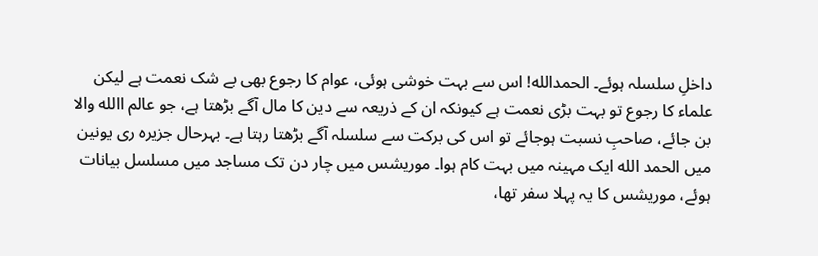داخلِ سلسلہ ہوئے۔ الحمدالله! اس سے بہت خوشی ہوئی، عوام کا رجوع بھی بے شک نعمت ہے لیکن علماء کا رجوع تو بہت بڑی نعمت ہے کیونکہ ان کے ذریعہ سے دین کا مال آگے بڑھتا ہے، جو عالم االله والا بن جائے، صاحبِ نسبت ہوجائے تو اس کی برکت سے سلسلہ آگے بڑھتا رہتا ہے۔ بہرحال جزیرہ ری یونین میں الحمد الله ایک مہینہ میں بہت کام ہوا۔ موریشس میں چار دن تک مساجد میں مسلسل بیانات ہوئے، موریشس کا یہ پہلا سفر تھا،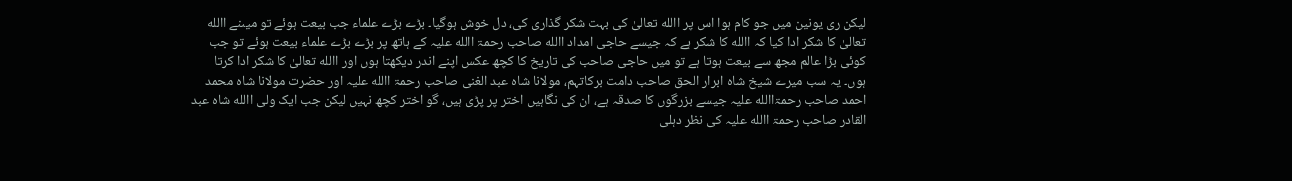لیکن ری یونین میں جو کام ہوا اس پر االله تعالیٰ کی بہت شکر گذاری کی، دل خوش ہوگیا۔ بڑے بڑے علماء جب بیعت ہوئے تو میںنے االله تعالیٰ کا شکر ادا کیا کہ االله کا شکر ہے کہ جیسے حاجی امداد االله صاحب رحمۃ االله علیہ کے ہاتھ پر بڑے بڑے علماء بیعت ہوئے تو جب کوئی بڑا عالم مجھ سے بیعت ہوتا ہے تو میں حاجی صاحب کی تاریخ کا کچھ عکس اپنے اندر دیکھتا ہوں اور االله تعالیٰ کا شکر ادا کرتا ہوں۔ یہ سب میرے شیخ شاہ ابرار الحق صاحب دامت برکاتہم، مولانا شاہ عبد الغنی صاحب رحمۃ االله علیہ اور حضرت مولانا شاہ محمد احمد صاحب رحمۃاالله علیہ جیسے بزرگوں کا صدقہ ہے، ان کی نگاہیں اختر پر پڑی ہیں، گو اختر کچھ نہیں لیکن جب ایک ولی االله شاہ عبد القادر صاحب رحمۃ االله علیہ کی نظر دہلی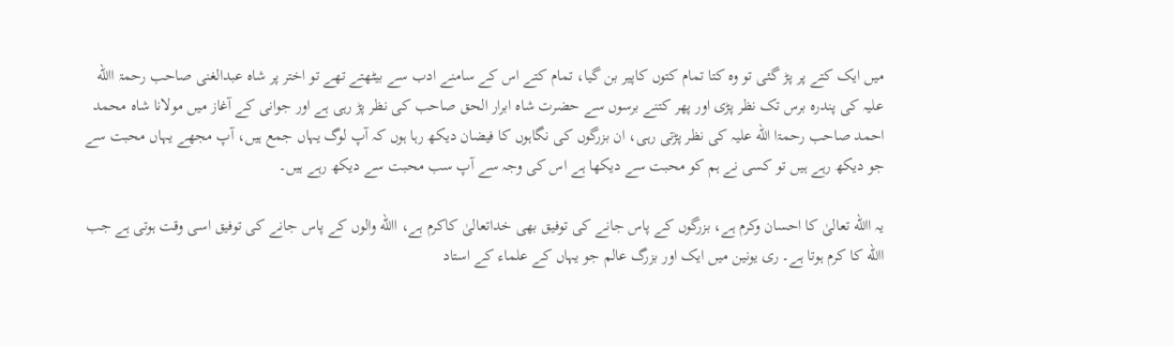میں ایک کتے پر پڑ گئی تو وہ کتا تمام کتوں کاپیر بن گیا، تمام کتے اس کے سامنے ادب سے بیٹھتے تھے تو اختر پر شاہ عبدالغنی صاحب رحمۃ االله علیہ کی پندرہ برس تک نظر پڑی اور پھر کتنے برسوں سے حضرت شاہ ابرار الحق صاحب کی نظر پڑ رہی ہے اور جوانی کے آغاز میں مولانا شاہ محمد احمد صاحب رحمۃا الله علیہ کی نظر پڑتی رہی، ان بزرگوں کی نگاہوں کا فیضان دیکھ رہا ہوں کہ آپ لوگ یہاں جمع ہیں، آپ مجھے یہاں محبت سے جو دیکھ رہے ہیں تو کسی نے ہم کو محبت سے دیکھا ہے اس کی وجہ سے آپ سب محبت سے دیکھ رہے ہیں۔

یہ االله تعالیٰ کا احسان وکرم ہے، بزرگوں کے پاس جانے کی توفیق بھی خداتعالیٰ کاکرم ہے، االله والوں کے پاس جانے کی توفیق اسی وقت ہوتی ہے جب االله کا کرم ہوتا ہے۔ ری یونین میں ایک اور بزرگ عالم جو یہاں کے علماء کے استاد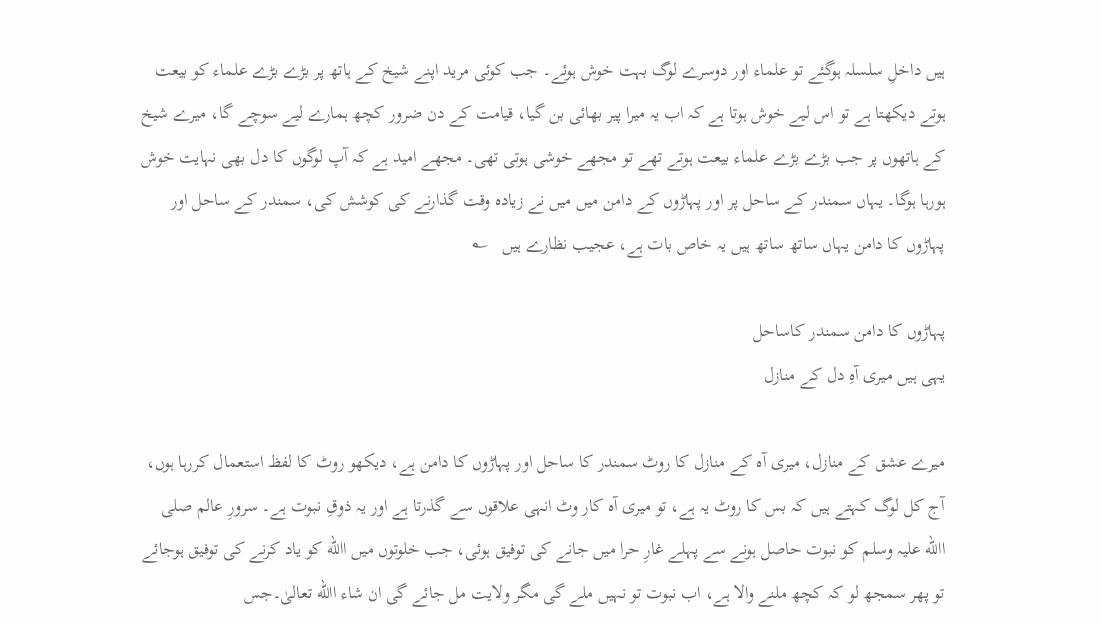ہیں داخلِ سلسلہ ہوگئے تو علماء اور دوسرے لوگ بہت خوش ہوئے۔ جب کوئی مرید اپنے شیخ کے ہاتھ پر بڑے بڑے علماء کو بیعت ہوتے دیکھتا ہے تو اس لیے خوش ہوتا ہے کہ اب یہ میرا پیر بھائی بن گیا، قیامت کے دن ضرور کچھ ہمارے لیے سوچے گا، میرے شیخ کے ہاتھوں پر جب بڑے بڑے علماء بیعت ہوتے تھے تو مجھے خوشی ہوتی تھی۔ مجھے امید ہے کہ آپ لوگوں کا دل بھی نہایت خوش ہورہا ہوگا۔ یہاں سمندر کے ساحل پر اور پہاڑوں کے دامن میں میں نے زیادہ وقت گذارنے کی کوشش کی، سمندر کے ساحل اور پہاڑوں کا دامن یہاں ساتھ ساتھ ہیں یہ خاص بات ہے، عجیب نظارے ہیں   ؎

پہاڑوں کا دامن سمندر کاساحل
یہی ہیں میری آہِ دل کے منازل

میرے عشق کے منازل، میری آہ کے منازل کا روٹ سمندر کا ساحل اور پہاڑوں کا دامن ہے، دیکھو روٹ کا لفظ استعمال کررہا ہوں، آج کل لوگ کہتے ہیں کہ بس کا روٹ یہ ہے، تو میری آہ کار وٹ انہی علاقوں سے گذرتا ہے اور یہ ذوقِ نبوت ہے۔ سرورِ عالم صلی االله علیہ وسلم کو نبوت حاصل ہونے سے پہلے غارِ حرا میں جانے کی توفیق ہوئی، جب خلوتوں میں االله کو یاد کرنے کی توفیق ہوجائے تو پھر سمجھ لو کہ کچھ ملنے والا ہے، اب نبوت تو نہیں ملے گی مگر ولایت مل جائے گی ان شاء االله تعالیٰ۔جس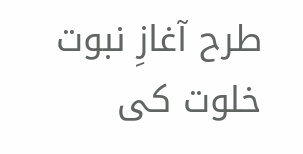طرح آغازِ نبوت خلوت کی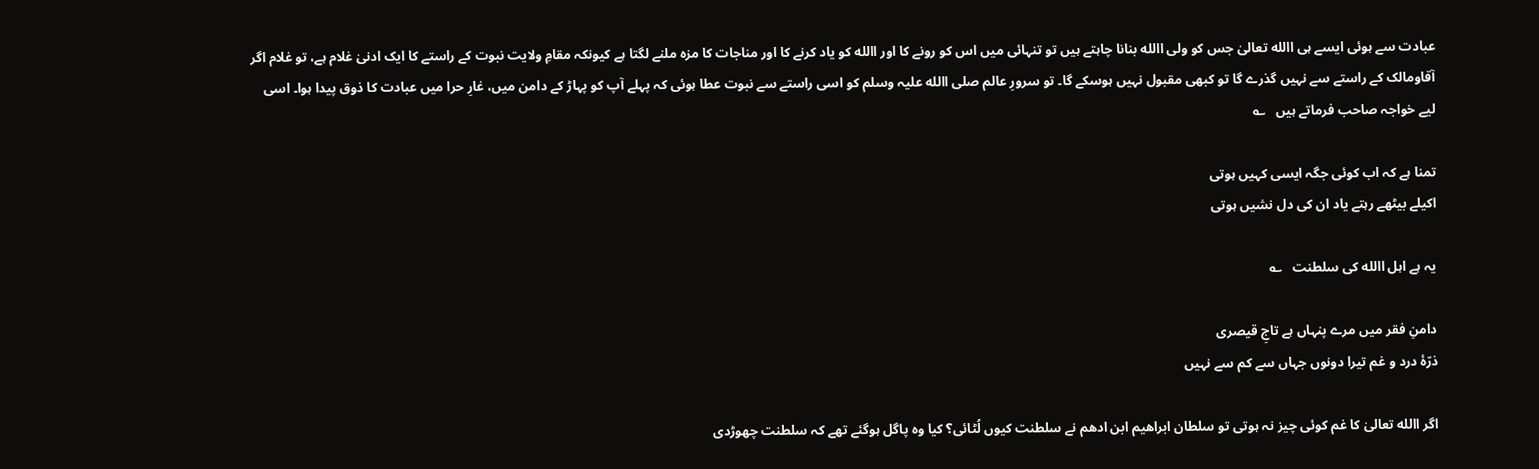عبادت سے ہوئی ایسے ہی االله تعالیٰ جس کو ولی االله بنانا چاہتے ہیں تو تنہائی میں اس کو رونے کا اور االله کو یاد کرنے کا اور مناجات کا مزہ ملنے لگتا ہے کیونکہ مقامِ ولایت نبوت کے راستے کا ایک ادنیٰ غلام ہے، تو غلام اگر آقاومالک کے راستے سے نہیں گذرے گا تو کبھی مقبول نہیں ہوسکے گا۔ تو سرورِ عالم صلی االله علیہ وسلم کو اسی راستے سے نبوت عطا ہوئی کہ پہلے آپ کو پہاڑ کے دامن میں، غارِ حرا میں عبادت کا ذوق پیدا ہوا۔ اسی لیے خواجہ صاحب فرماتے ہیں   ؎

تمنا ہے کہ اب کوئی جگہ ایسی کہیں ہوتی
اکیلے بیٹھے رہتے یاد ان کی دل نشیں ہوتی

یہ ہے اہل االله کی سلطنت   ؎

دامنِ فقر میں مرے پنہاں ہے تاجِ قیصری
ذرّۂ درد و غم تیرا دونوں جہاں سے کم سے نہیں

اگر االله تعالیٰ کا غم کوئی چیز نہ ہوتی تو سلطان ابراھیم ابن ادھم نے سلطنت کیوں لُٹائی؟ کیا وہ پاگل ہوگئے تھے کہ سلطنت چھوڑدی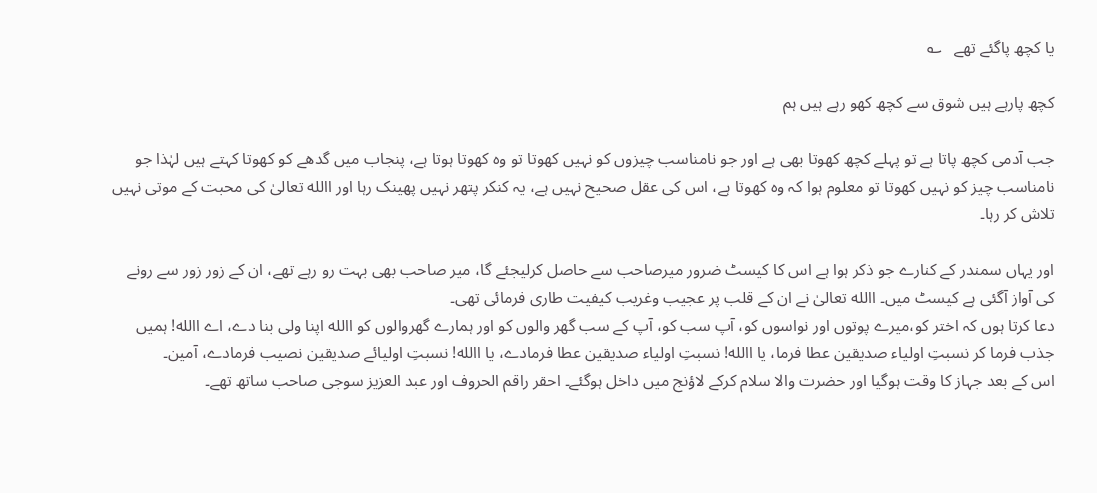یا کچھ پاگئے تھے   ؎

کچھ پارہے ہیں شوق سے کچھ کھو رہے ہیں ہم

جب آدمی کچھ پاتا ہے تو پہلے کچھ کھوتا بھی ہے اور جو نامناسب چیزوں کو نہیں کھوتا تو وہ کھوتا ہوتا ہے، پنجاب میں گدھے کو کھوتا کہتے ہیں لہٰذا جو نامناسب چیز کو نہیں کھوتا تو معلوم ہوا کہ وہ کھوتا ہے، اس کی عقل صحیح نہیں ہے، یہ کنکر پتھر نہیں پھینک رہا اور االله تعالیٰ کی محبت کے موتی نہیں تلاش کر رہا۔

اور یہاں سمندر کے کنارے جو ذکر ہوا ہے اس کا کیسٹ ضرور میرصاحب سے حاصل کرلیجئے گا، میر صاحب بھی بہت رو رہے تھے، ان کے زور زور سے رونے کی آواز آگئی ہے کیسٹ میں۔ االله تعالیٰ نے ان کے قلب پر عجیب وغریب کیفیت طاری فرمائی تھی۔
دعا کرتا ہوں کہ اختر کو،میرے پوتوں اور نواسوں کو، آپ سب کو، آپ کے سب گھر والوں کو اور ہمارے گھروالوں کو االله اپنا ولی بنا دے، اے االله! ہمیں جذب فرما کر نسبتِ اولیاء صدیقین عطا فرما، یا االله! نسبتِ اولیاء صدیقین عطا فرمادے، یا االله! نسبتِ اولیائے صدیقین نصیب فرمادے، آمین۔
اس کے بعد جہاز کا وقت ہوگیا اور حضرت والا سلام کرکے لاؤنج میں داخل ہوگئے۔ احقر راقم الحروف اور عبد العزیز سوجی صاحب ساتھ تھے۔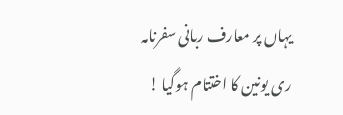یہاں پر معارف ربانی سفرنامہ ری یونین کا اختتام ہوگیا !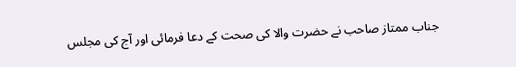جناب ممتاز صاحب نے حضرت والا کی صحت کے دعا فرمائی اور آج کی مجلس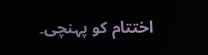اختتام کو پہنچی۔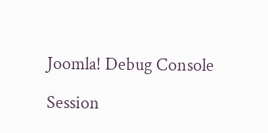Joomla! Debug Console

Session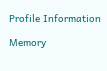Profile Information

Memory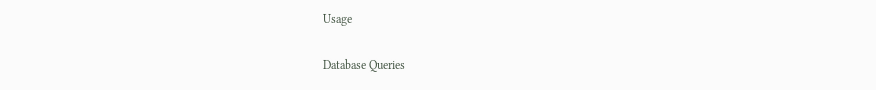Usage

Database Queries